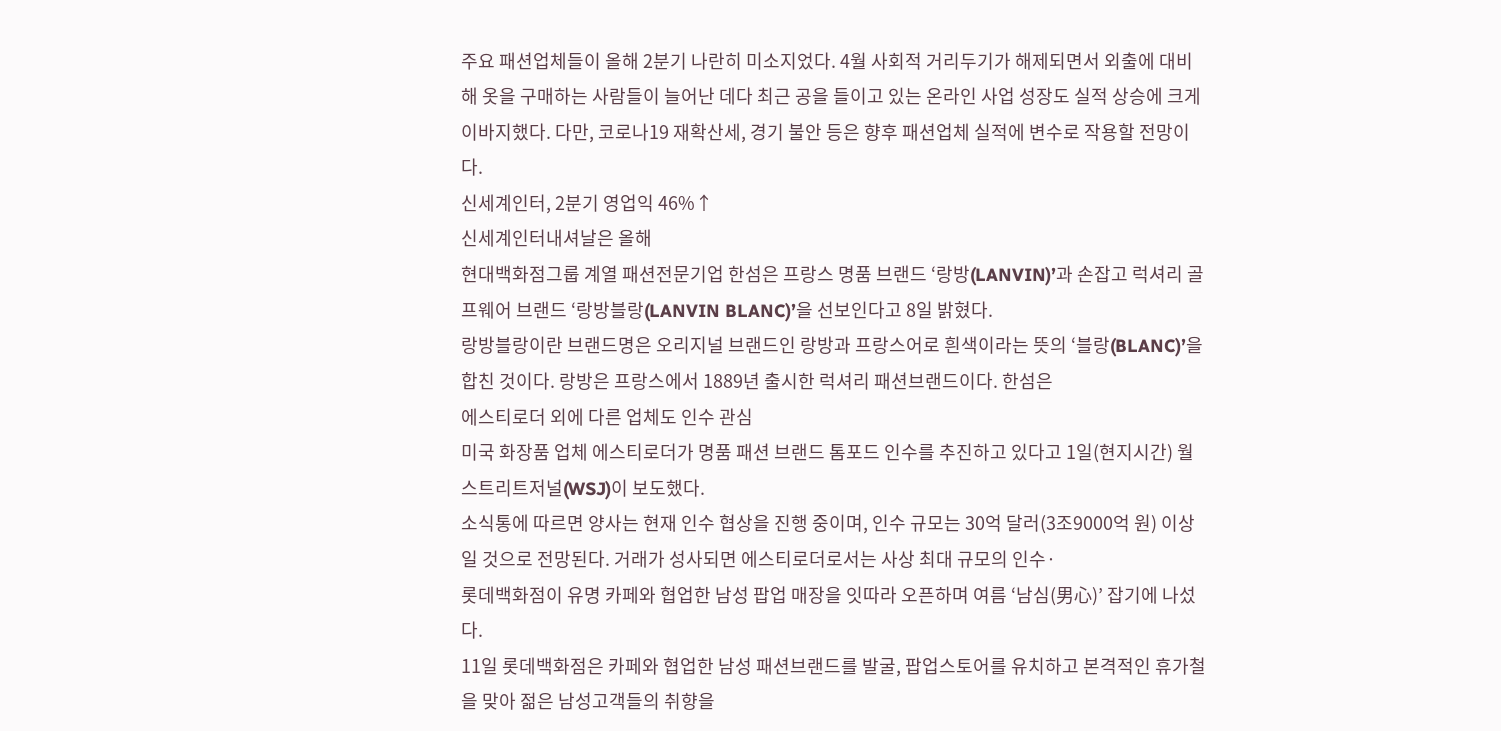주요 패션업체들이 올해 2분기 나란히 미소지었다. 4월 사회적 거리두기가 해제되면서 외출에 대비해 옷을 구매하는 사람들이 늘어난 데다 최근 공을 들이고 있는 온라인 사업 성장도 실적 상승에 크게 이바지했다. 다만, 코로나19 재확산세, 경기 불안 등은 향후 패션업체 실적에 변수로 작용할 전망이다.
신세계인터, 2분기 영업익 46%↑
신세계인터내셔날은 올해
현대백화점그룹 계열 패션전문기업 한섬은 프랑스 명품 브랜드 ‘랑방(LANVIN)’과 손잡고 럭셔리 골프웨어 브랜드 ‘랑방블랑(LANVIN BLANC)’을 선보인다고 8일 밝혔다.
랑방블랑이란 브랜드명은 오리지널 브랜드인 랑방과 프랑스어로 흰색이라는 뜻의 ‘블랑(BLANC)’을 합친 것이다. 랑방은 프랑스에서 1889년 출시한 럭셔리 패션브랜드이다. 한섬은
에스티로더 외에 다른 업체도 인수 관심
미국 화장품 업체 에스티로더가 명품 패션 브랜드 톰포드 인수를 추진하고 있다고 1일(현지시간) 월스트리트저널(WSJ)이 보도했다.
소식통에 따르면 양사는 현재 인수 협상을 진행 중이며, 인수 규모는 30억 달러(3조9000억 원) 이상일 것으로 전망된다. 거래가 성사되면 에스티로더로서는 사상 최대 규모의 인수·
롯데백화점이 유명 카페와 협업한 남성 팝업 매장을 잇따라 오픈하며 여름 ‘남심(男心)’ 잡기에 나섰다.
11일 롯데백화점은 카페와 협업한 남성 패션브랜드를 발굴, 팝업스토어를 유치하고 본격적인 휴가철을 맞아 젊은 남성고객들의 취향을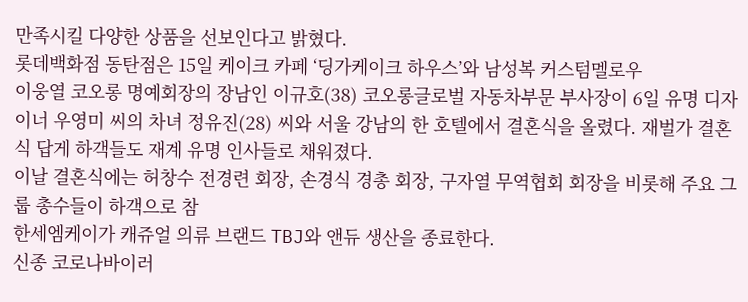만족시킬 다양한 상품을 선보인다고 밝혔다.
롯데백화점 동탄점은 15일 케이크 카페 ‘딩가케이크 하우스’와 남성복 커스텀멜로우
이웅열 코오롱 명예회장의 장남인 이규호(38) 코오롱글로벌 자동차부문 부사장이 6일 유명 디자이너 우영미 씨의 차녀 정유진(28) 씨와 서울 강남의 한 호텔에서 결혼식을 올렸다. 재벌가 결혼식 답게 하객들도 재계 유명 인사들로 채워졌다.
이날 결혼식에는 허창수 전경련 회장, 손경식 경총 회장, 구자열 무역협회 회장을 비롯해 주요 그룹 총수들이 하객으로 참
한세엠케이가 캐쥬얼 의류 브랜드 TBJ와 앤듀 생산을 종료한다.
신종 코로나바이러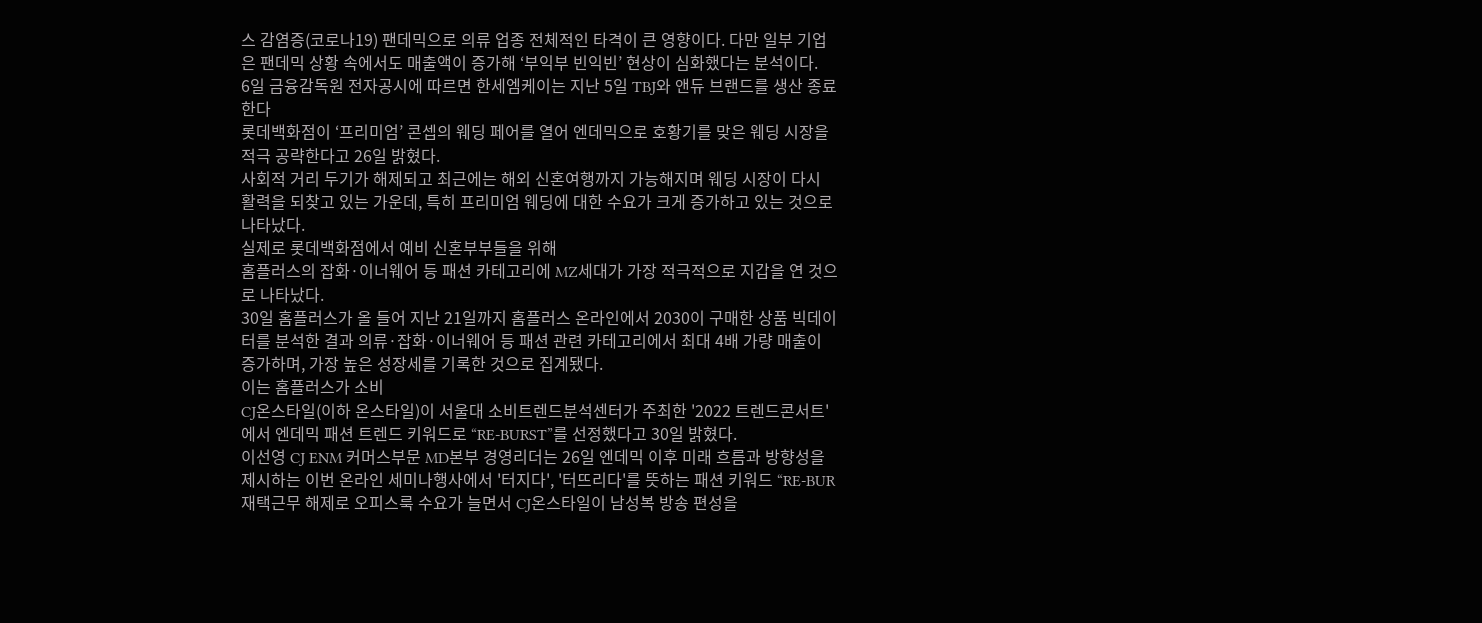스 감염증(코로나19) 팬데믹으로 의류 업종 전체적인 타격이 큰 영향이다. 다만 일부 기업은 팬데믹 상황 속에서도 매출액이 증가해 ‘부익부 빈익빈’ 현상이 심화했다는 분석이다.
6일 금융감독원 전자공시에 따르면 한세엠케이는 지난 5일 TBJ와 앤듀 브랜드를 생산 종료한다
롯데백화점이 ‘프리미엄’ 콘셉의 웨딩 페어를 열어 엔데믹으로 호황기를 맞은 웨딩 시장을 적극 공략한다고 26일 밝혔다.
사회적 거리 두기가 해제되고 최근에는 해외 신혼여행까지 가능해지며 웨딩 시장이 다시 활력을 되찾고 있는 가운데, 특히 프리미엄 웨딩에 대한 수요가 크게 증가하고 있는 것으로 나타났다.
실제로 롯데백화점에서 예비 신혼부부들을 위해
홈플러스의 잡화·이너웨어 등 패션 카테고리에 MZ세대가 가장 적극적으로 지갑을 연 것으로 나타났다.
30일 홈플러스가 올 들어 지난 21일까지 홈플러스 온라인에서 2030이 구매한 상품 빅데이터를 분석한 결과 의류·잡화·이너웨어 등 패션 관련 카테고리에서 최대 4배 가량 매출이 증가하며, 가장 높은 성장세를 기록한 것으로 집계됐다.
이는 홈플러스가 소비
CJ온스타일(이하 온스타일)이 서울대 소비트렌드분석센터가 주최한 '2022 트렌드콘서트'에서 엔데믹 패션 트렌드 키워드로 “RE-BURST”를 선정했다고 30일 밝혔다.
이선영 CJ ENM 커머스부문 MD본부 경영리더는 26일 엔데믹 이후 미래 흐름과 방향성을 제시하는 이번 온라인 세미나행사에서 '터지다', '터뜨리다'를 뜻하는 패션 키워드 “RE-BUR
재택근무 해제로 오피스룩 수요가 늘면서 CJ온스타일이 남성복 방송 편성을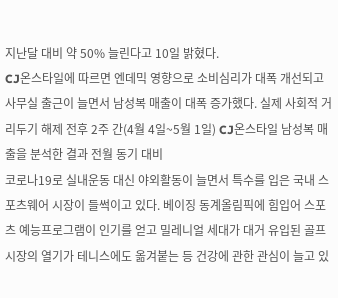지난달 대비 약 50% 늘린다고 10일 밝혔다.
CJ온스타일에 따르면 엔데믹 영향으로 소비심리가 대폭 개선되고 사무실 출근이 늘면서 남성복 매출이 대폭 증가했다. 실제 사회적 거리두기 해제 전후 2주 간(4월 4일~5월 1일) CJ온스타일 남성복 매출을 분석한 결과 전월 동기 대비
코로나19로 실내운동 대신 야외활동이 늘면서 특수를 입은 국내 스포츠웨어 시장이 들썩이고 있다. 베이징 동계올림픽에 힘입어 스포츠 예능프로그램이 인기를 얻고 밀레니얼 세대가 대거 유입된 골프 시장의 열기가 테니스에도 옮겨붙는 등 건강에 관한 관심이 늘고 있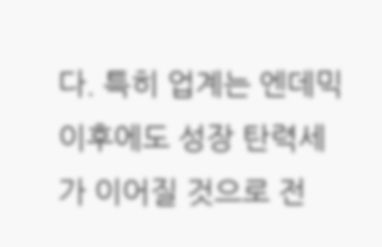다. 특히 업계는 엔데믹 이후에도 성장 탄력세가 이어질 것으로 전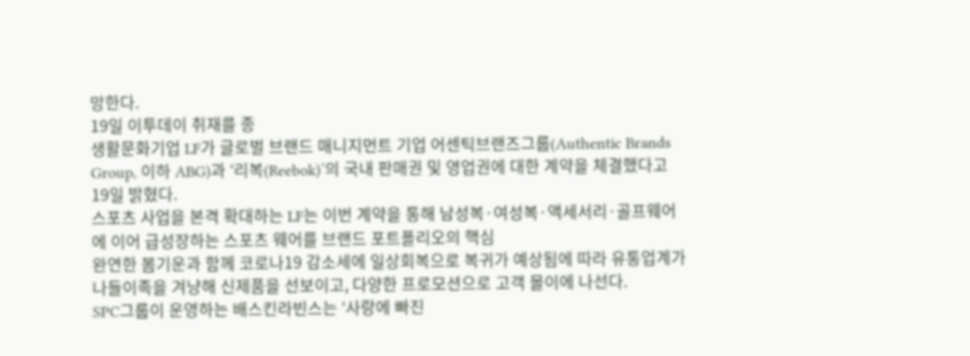망한다.
19일 이투데이 취재를 종
생활문화기업 LF가 글로벌 브랜드 매니지먼트 기업 어센틱브랜즈그룹(Authentic Brands Group, 이하 ABG)과 ‘리복(Reebok)’의 국내 판매권 및 영업권에 대한 계약을 체결했다고 19일 밝혔다.
스포츠 사업을 본격 확대하는 LF는 이번 계약을 통해 남성복·여성복·액세서리·골프웨어에 이어 급성장하는 스포츠 웨어를 브랜드 포트폴리오의 핵심
완연한 봄기운과 함께 코로나19 감소세에 일상회복으로 복귀가 예상됨에 따라 유통업계가 나들이족을 겨냥해 신제품을 선보이고, 다양한 프로모션으로 고객 몰이에 나선다.
SPC그룹이 운영하는 배스킨라빈스는 ‘사랑에 빠진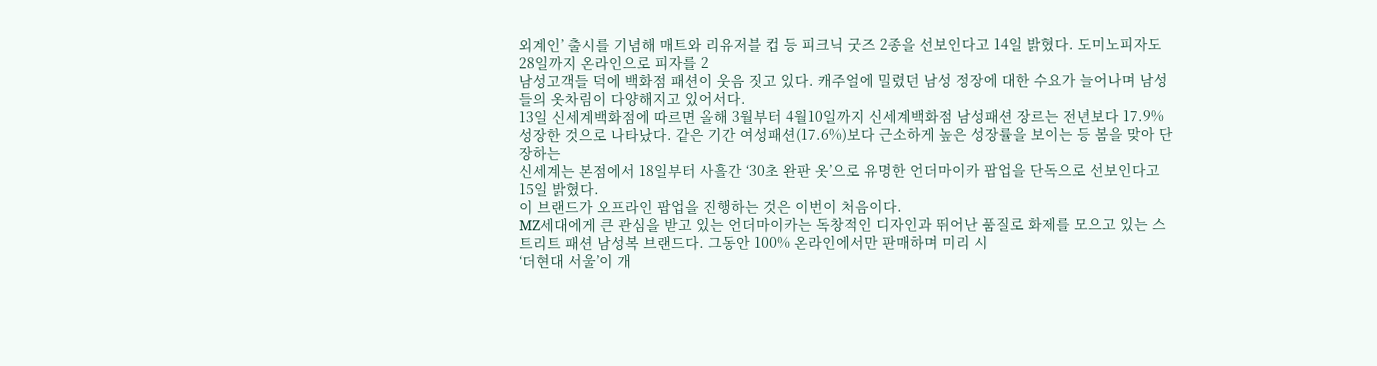외계인’ 출시를 기념해 매트와 리유저블 컵 등 피크닉 굿즈 2종을 선보인다고 14일 밝혔다. 도미노피자도 28일까지 온라인으로 피자를 2
남성고객들 덕에 백화점 패션이 웃음 짓고 있다. 캐주얼에 밀렸던 남성 정장에 대한 수요가 늘어나며 남성들의 옷차림이 다양해지고 있어서다.
13일 신세계백화점에 따르면 올해 3월부터 4월10일까지 신세계백화점 남성패션 장르는 전년보다 17.9% 성장한 것으로 나타났다. 같은 기간 여성패션(17.6%)보다 근소하게 높은 성장률을 보이는 등 봄을 맞아 단장하는
신세계는 본점에서 18일부터 사흘간 ‘30초 완판 옷’으로 유명한 언더마이카 팝업을 단독으로 선보인다고 15일 밝혔다.
이 브랜드가 오프라인 팝업을 진행하는 것은 이번이 처음이다.
MZ세대에게 큰 관심을 받고 있는 언더마이카는 독창적인 디자인과 뛰어난 품질로 화제를 모으고 있는 스트리트 패션 남성복 브랜드다. 그동안 100% 온라인에서만 판매하며 미리 시
‘더현대 서울’이 개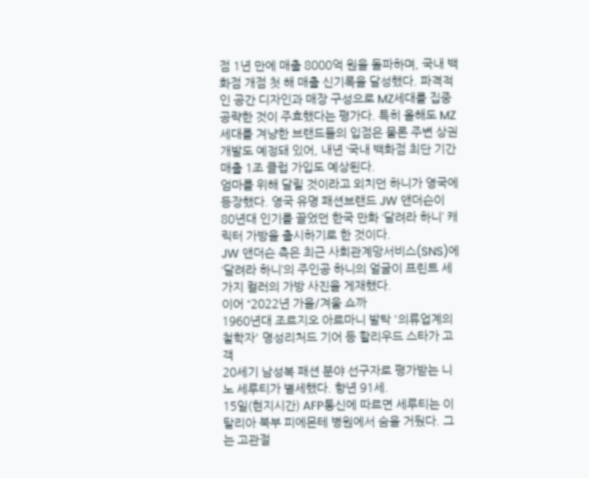점 1년 만에 매출 8000억 원을 돌파하며, 국내 백화점 개점 첫 해 매출 신기록을 달성했다. 파격적인 공간 디자인과 매장 구성으로 MZ세대를 집중 공략한 것이 주효했다는 평가다. 특히 올해도 MZ세대를 겨냥한 브랜드들의 입점은 물론 주변 상권 개발도 예정돼 있어, 내년 ‘국내 백화점 최단 기간 매출 1조 클럽 가입도 예상된다.
엄마를 위해 달릴 것이라고 외치던 하니가 영국에 등장했다. 영국 유명 패션브랜드 JW 앤더슨이 80년대 인기를 끌었던 한국 만화 ‘달려라 하니’ 캐릭터 가방을 출시하기로 한 것이다.
JW 앤더슨 측은 최근 사회관계망서비스(SNS)에 ‘달려라 하니’의 주인공 하니의 얼굴이 프린트 세 가지 컬러의 가방 사진을 게재했다.
이어 “2022년 가을/겨울 쇼까
1960년대 조르지오 아르마니 발탁 '의류업계의 철학자' 명성리처드 기어 등 할리우드 스타가 고객
20세기 남성복 패션 분야 선구자로 평가받는 니노 세루티가 별세했다. 향년 91세.
15일(현지시간) AFP통신에 따르면 세루티는 이탈리아 북부 피에몬테 병원에서 숨을 거뒀다. 그는 고관절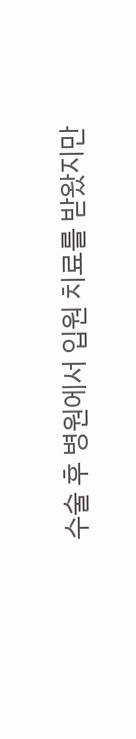수술 후 병원에서 입원 치료를 받왔지만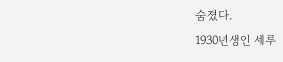숨졌다.
1930년생인 세루